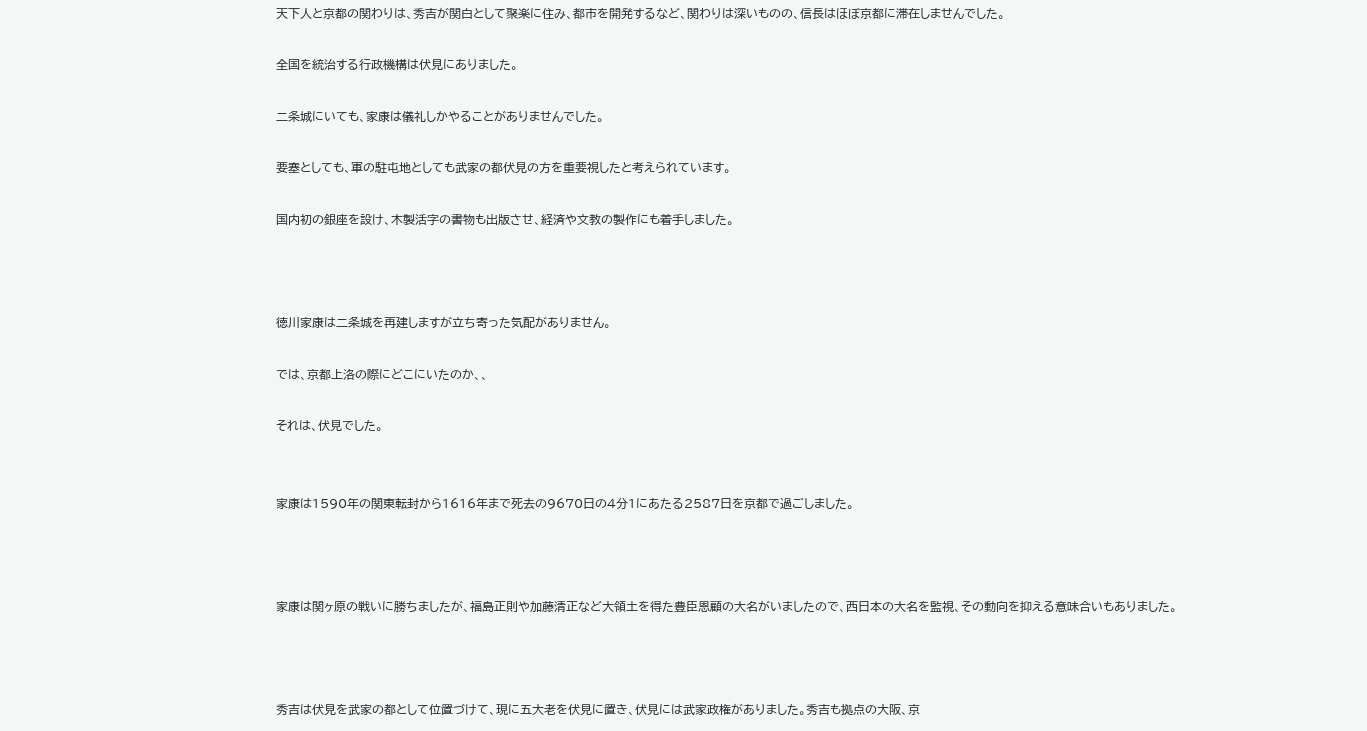天下人と京都の関わりは、秀吉が関白として聚楽に住み、都市を開発するなど、関わりは深いものの、信長はほぼ京都に滞在しませんでした。

全国を統治する行政機構は伏見にありました。

二条城にいても、家康は儀礼しかやることがありませんでした。

要塞としても、軍の駐屯地としても武家の都伏見の方を重要視したと考えられています。

国内初の銀座を設け、木製活字の書物も出版させ、経済や文教の製作にも着手しました。



徳川家康は二条城を再建しますが立ち寄った気配がありません。

では、京都上洛の際にどこにいたのか、、

それは、伏見でした。


家康は1590年の関東転封から1616年まで死去の9670日の4分1にあたる2587日を京都で過ごしました。



家康は関ヶ原の戦いに勝ちましたが、福島正則や加藤清正など大領土を得た豊臣恩顧の大名がいましたので、西日本の大名を監視、その動向を抑える意味合いもありました。



秀吉は伏見を武家の都として位置づけて、現に五大老を伏見に置き、伏見には武家政権がありました。秀吉も拠点の大阪、京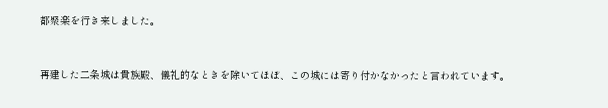都聚楽を行き来しました。


再建した二条城は貴族殿、儀礼的なときを除いてほぼ、この城には寄り付かなかったと言われています。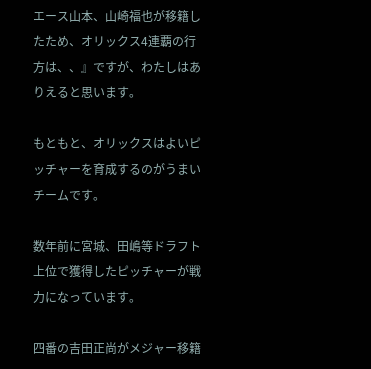エース山本、山崎福也が移籍したため、オリックス4連覇の行方は、、』ですが、わたしはありえると思います。

もともと、オリックスはよいピッチャーを育成するのがうまいチームです。

数年前に宮城、田嶋等ドラフト上位で獲得したピッチャーが戦力になっています。

四番の吉田正尚がメジャー移籍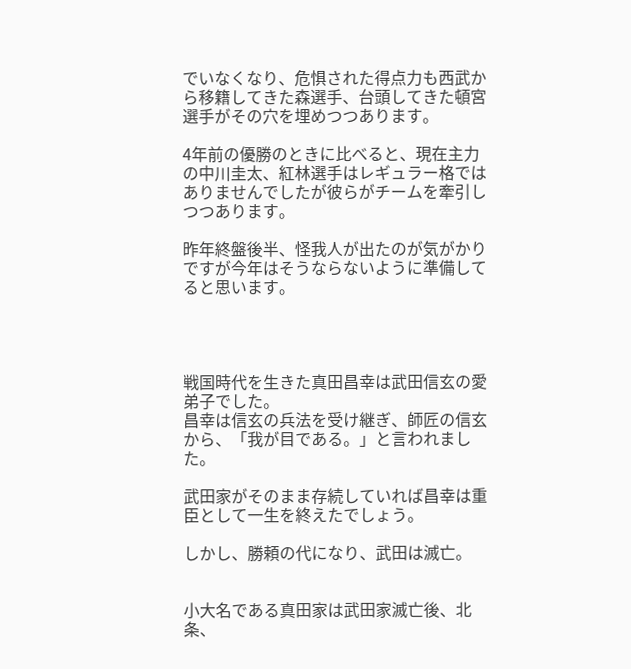でいなくなり、危惧された得点力も西武から移籍してきた森選手、台頭してきた頓宮選手がその穴を埋めつつあります。

4年前の優勝のときに比べると、現在主力の中川圭太、紅林選手はレギュラー格ではありませんでしたが彼らがチームを牽引しつつあります。

昨年終盤後半、怪我人が出たのが気がかりですが今年はそうならないように準備してると思います。




戦国時代を生きた真田昌幸は武田信玄の愛弟子でした。
昌幸は信玄の兵法を受け継ぎ、師匠の信玄から、「我が目である。」と言われました。

武田家がそのまま存続していれば昌幸は重臣として一生を終えたでしょう。

しかし、勝頼の代になり、武田は滅亡。


小大名である真田家は武田家滅亡後、北条、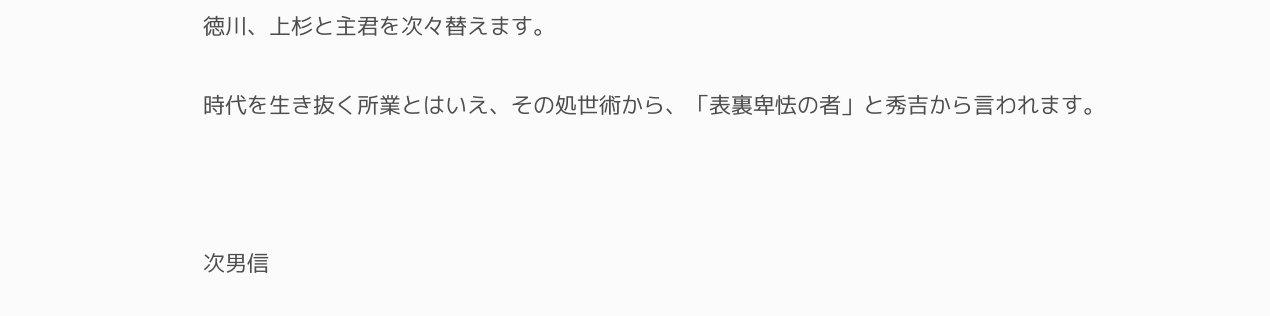徳川、上杉と主君を次々替えます。

時代を生き抜く所業とはいえ、その処世術から、「表裏卑怯の者」と秀吉から言われます。



次男信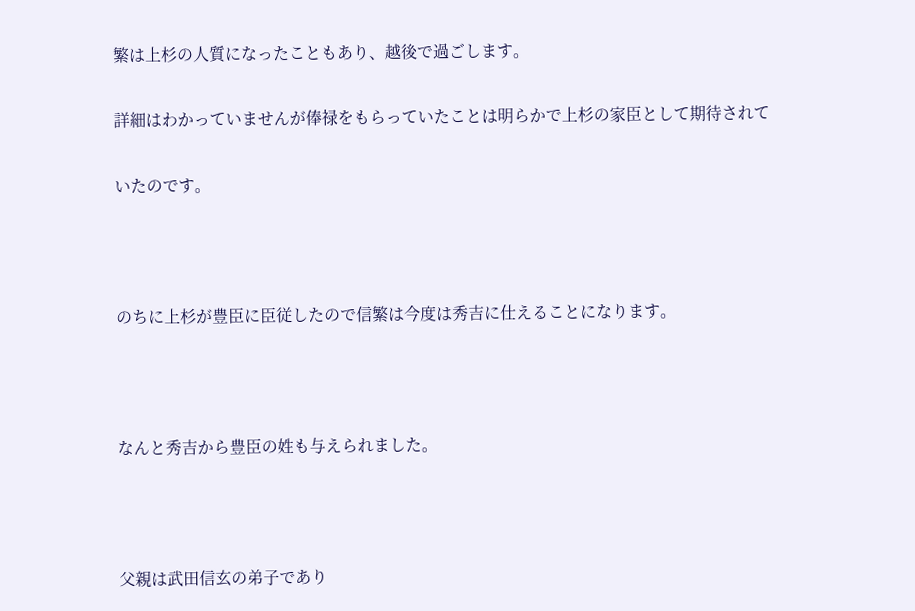繁は上杉の人質になったこともあり、越後で過ごします。

詳細はわかっていませんが俸禄をもらっていたことは明らかで上杉の家臣として期待されて

いたのです。



のちに上杉が豊臣に臣従したので信繁は今度は秀吉に仕えることになります。



なんと秀吉から豊臣の姓も与えられました。



父親は武田信玄の弟子であり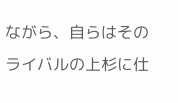ながら、自らはそのライバルの上杉に仕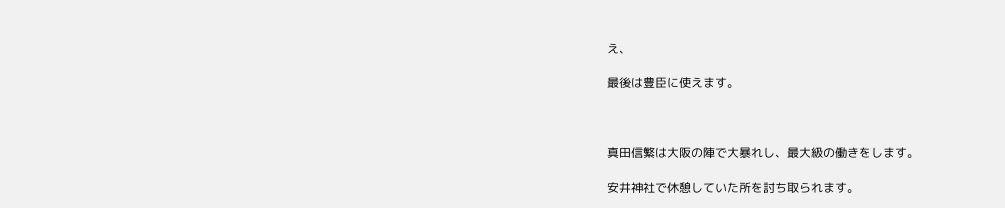え、

最後は豊臣に使えます。



真田信繁は大阪の陣で大暴れし、最大級の働きをします。

安井神社で休憩していた所を討ち取られます。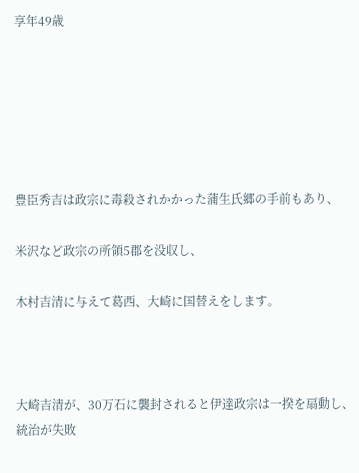享年49歳






豊臣秀吉は政宗に毒殺されかかった蒲生氏郷の手前もあり、

米沢など政宗の所領5郡を没収し、

木村吉清に与えて葛西、大崎に国替えをします。



大崎吉清が、30万石に襲封されると伊達政宗は一揆を扇動し、統治が失敗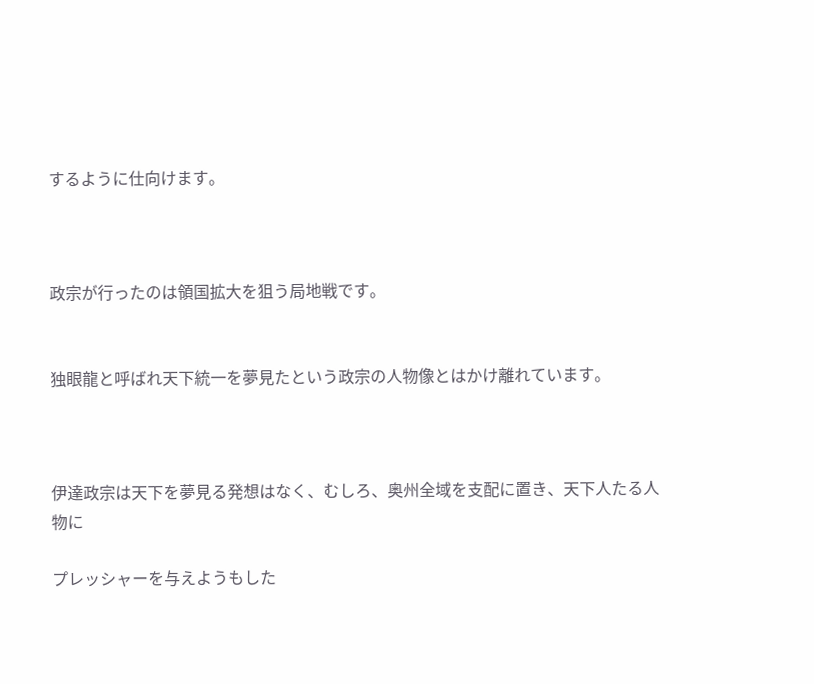するように仕向けます。



政宗が行ったのは領国拡大を狙う局地戦です。


独眼龍と呼ばれ天下統一を夢見たという政宗の人物像とはかけ離れています。



伊達政宗は天下を夢見る発想はなく、むしろ、奥州全域を支配に置き、天下人たる人物に

プレッシャーを与えようもした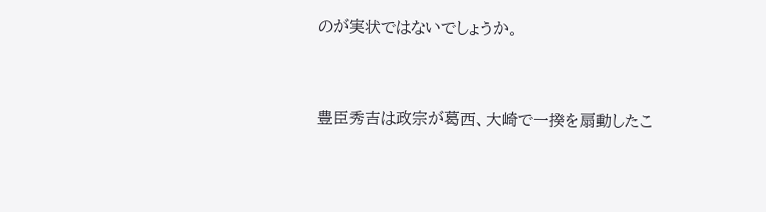のが実状ではないでしょうか。



豊臣秀吉は政宗が葛西、大崎で一揆を扇動したこ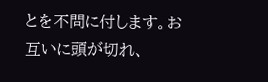とを不問に付します。お互いに頭が切れ、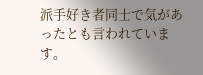派手好き者同士で気があったとも言われています。